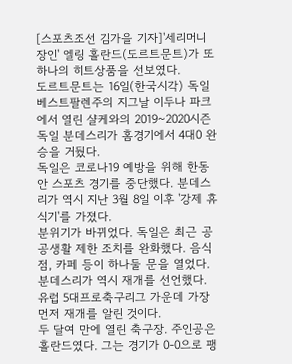[스포츠조선 김가을 기자]'세리머니 장인' 엘링 홀란드(도르트문트)가 또 하나의 히트상품을 선보였다.
도르트문트는 16일(한국시각) 독일 베스트팔렌주의 지그날 이두나 파크에서 열린 샬케와의 2019~2020시즌 독일 분데스리가 홈경기에서 4대0 완승을 거뒀다.
독일은 코로나19 예방을 위해 한동안 스포츠 경기를 중단했다. 분데스리가 역시 지난 3월 8일 이후 '강제 휴식기'를 가졌다.
분위기가 바뀌었다. 독일은 최근 공공생활 제한 조치를 완화했다. 음식점, 카페 등이 하나둘 문을 열었다. 분데스리가 역시 재개를 선언했다. 유럽 5대프로축구리그 가운데 가장 먼저 재개를 알린 것이다.
두 달여 만에 열린 축구장. 주인공은 홀란드였다. 그는 경기가 0-0으로 팽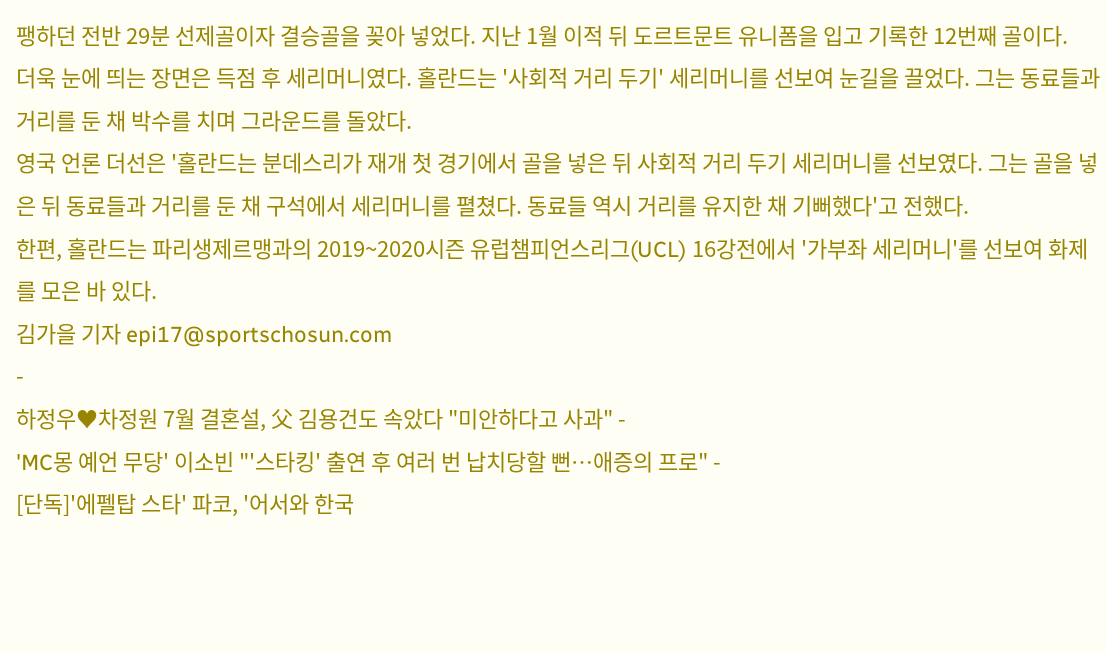팽하던 전반 29분 선제골이자 결승골을 꽂아 넣었다. 지난 1월 이적 뒤 도르트문트 유니폼을 입고 기록한 12번째 골이다.
더욱 눈에 띄는 장면은 득점 후 세리머니였다. 홀란드는 '사회적 거리 두기' 세리머니를 선보여 눈길을 끌었다. 그는 동료들과 거리를 둔 채 박수를 치며 그라운드를 돌았다.
영국 언론 더선은 '홀란드는 분데스리가 재개 첫 경기에서 골을 넣은 뒤 사회적 거리 두기 세리머니를 선보였다. 그는 골을 넣은 뒤 동료들과 거리를 둔 채 구석에서 세리머니를 펼쳤다. 동료들 역시 거리를 유지한 채 기뻐했다'고 전했다.
한편, 홀란드는 파리생제르맹과의 2019~2020시즌 유럽챔피언스리그(UCL) 16강전에서 '가부좌 세리머니'를 선보여 화제를 모은 바 있다.
김가을 기자 epi17@sportschosun.com
-
하정우♥차정원 7월 결혼설, 父 김용건도 속았다 "미안하다고 사과" -
'MC몽 예언 무당' 이소빈 "'스타킹' 출연 후 여러 번 납치당할 뻔…애증의 프로" -
[단독]'에펠탑 스타' 파코, '어서와 한국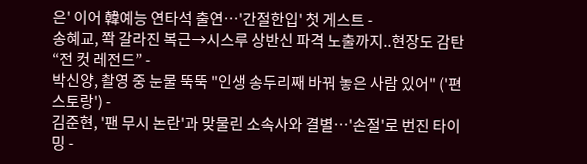은' 이어 韓예능 연타석 출연…'간절한입' 첫 게스트 -
송혜교, 쫙 갈라진 복근→시스루 상반신 파격 노출까지..현장도 감탄 “전 컷 레전드” -
박신양, 촬영 중 눈물 뚝뚝 "인생 송두리째 바꿔 놓은 사람 있어" ('편스토랑') -
김준현, '팬 무시 논란'과 맞물린 소속사와 결별…'손절'로 번진 타이밍 -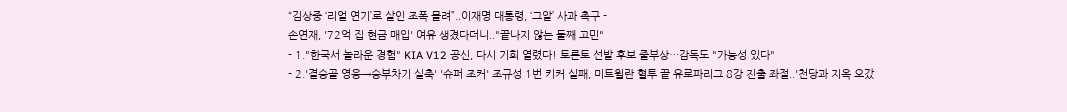“김상중 ‘리얼 연기’로 살인 조폭 몰려”..이재명 대통령, ‘그알’ 사과 촉구 -
손연재, '72억 집 현금 매입' 여유 생겼다더니.."끝나지 않는 둘째 고민"
- 1."한국서 놀라운 경험" KIA V12 공신, 다시 기회 열렸다! 토론토 선발 후보 줄부상…감독도 "가능성 있다"
- 2.'결승골 영웅→승부차기 실축' '슈퍼 조커' 조규성 1번 키커 실패, 미트윌란 혈투 끝 유로파리그 8강 진출 좌절..'천당과 지옥 오갔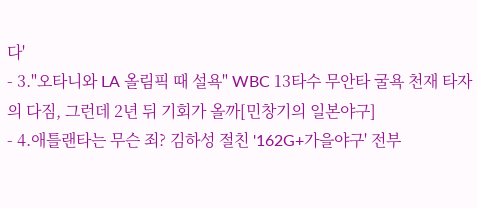다'
- 3."오타니와 LA 올림픽 때 설욕" WBC 13타수 무안타 굴욕 천재 타자의 다짐, 그런데 2년 뒤 기회가 올까[민창기의 일본야구]
- 4.애틀랜타는 무슨 죄? 김하성 절친 '162G+가을야구' 전부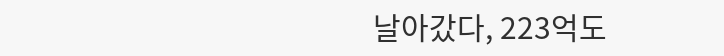날아갔다, 223억도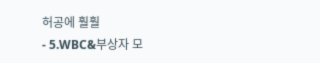허공에 훨훨
- 5.WBC&부상자 모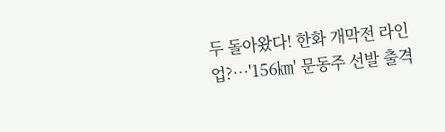두 돌아왔다! 한화 개막전 라인업?…'156㎞' 문동주 선발 출격